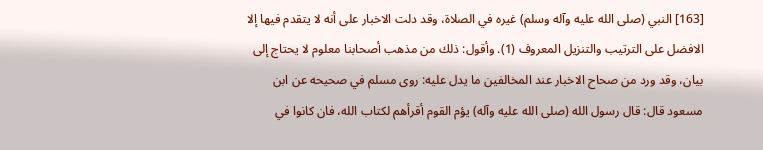[163] النبي (صلى الله عليه وآله وسلم) غيره في الصلاة، وقد دلت الاخبار على أنه لا يتقدم فيها إلا الافضل على الترتيب والتنزيل المعروف (1). وأقول: ذلك من مذهب أصحابنا معلوم لا يحتاج إلى بيان، وقد ورد من صحاح الاخبار عند المخالفين ما يدل عليه: روى مسلم في صحيحه عن ابن مسعود قال: قال رسول الله (صلى الله عليه وآله) يؤم القوم أقرأهم لكتاب الله، فان كانوا في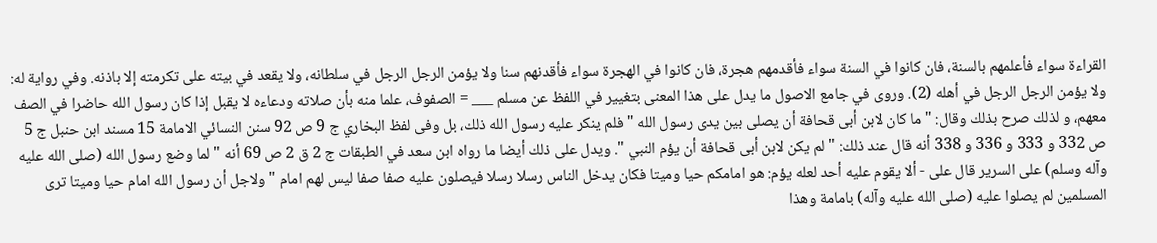القراءة سواء فأعلمهم بالسنة، فان كانوا في السنة سواء فأقدمهم هجرة، فان كانوا في الهجرة سواء فأقدنهم سنا ولا يؤمن الرجل الرجل في سلطانه، ولا يقعد في بيته على تكرمته إلا باذنه. وفي رواية له: ولا يؤمن الرجل الرجل في أهله (2). وروى في جامع الاصول ما يدل على هذا المعنى بتغيير في اللفظ عن مسلم ___ = الصفوف، علما منه بأن صلاته ودعاءه لا يقبل إذا كان رسول الله حاضرا في الصف معهم، و لذلك صرح بذلك وقال: " ما كان لابن أبى قحافة أن يصلى بين يدى رسول الله " فلم ينكر عليه رسول الله ذلك، بل وفى لفظ البخاري ج 9 ص 92 سنن النسائي الامامة 15 مسند ابن حنبل ج 5 ص 332 و 333 و 336 و 338 أنه قال عند ذلك: " لم يكن لابن أبى قحافة أن يؤم النبي ". ويدل على ذلك أيضا ما رواه ابن سعد في الطبقات ج 2 ق 2 ص 69 أنه " لما وضع رسول الله (صلى الله عليه وآله وسلم) على السرير قال على - ألا يقوم عليه أحد لعله يؤم: هو امامكم حيا وميتا فكان يدخل الناس رسلا رسلا فيصلون عليه صفا صفا ليس لهم امام " ولاجل أن رسول الله امام حيا وميتا ترى المسلمين لم يصلوا عليه (صلى الله عليه وآله) بامامة وهذا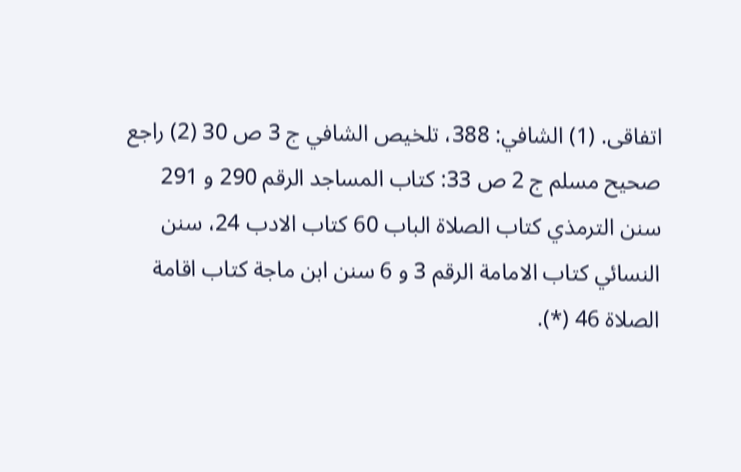اتفاقى. (1) الشافي: 388، تلخيص الشافي ج 3 ص 30 (2) راجع صحيح مسلم ج 2 ص 33: كتاب المساجد الرقم 290 و 291 سنن الترمذي كتاب الصلاة الباب 60 كتاب الادب 24، سنن النسائي كتاب الامامة الرقم 3 و 6 سنن ابن ماجة كتاب اقامة الصلاة 46 (*).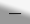___